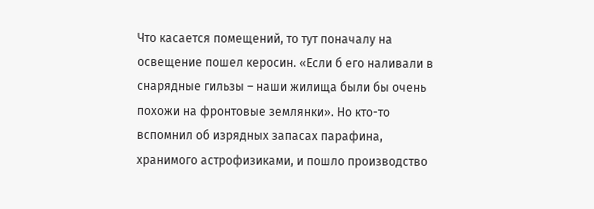Что касается помещений, то тут поначалу на освещение пошел керосин. «Если б его наливали в снарядные гильзы – наши жилища были бы очень похожи на фронтовые землянки». Но кто-то вспомнил об изрядных запасах парафина, хранимого астрофизиками, и пошло производство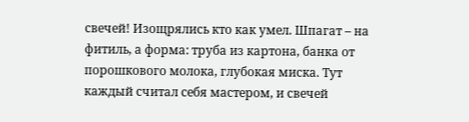свечей! Изощрялись кто как умел. Шпагат – на фитиль, а форма: труба из картона, банка от порошкового молока, глубокая миска. Тут каждый считал себя мастером, и свечей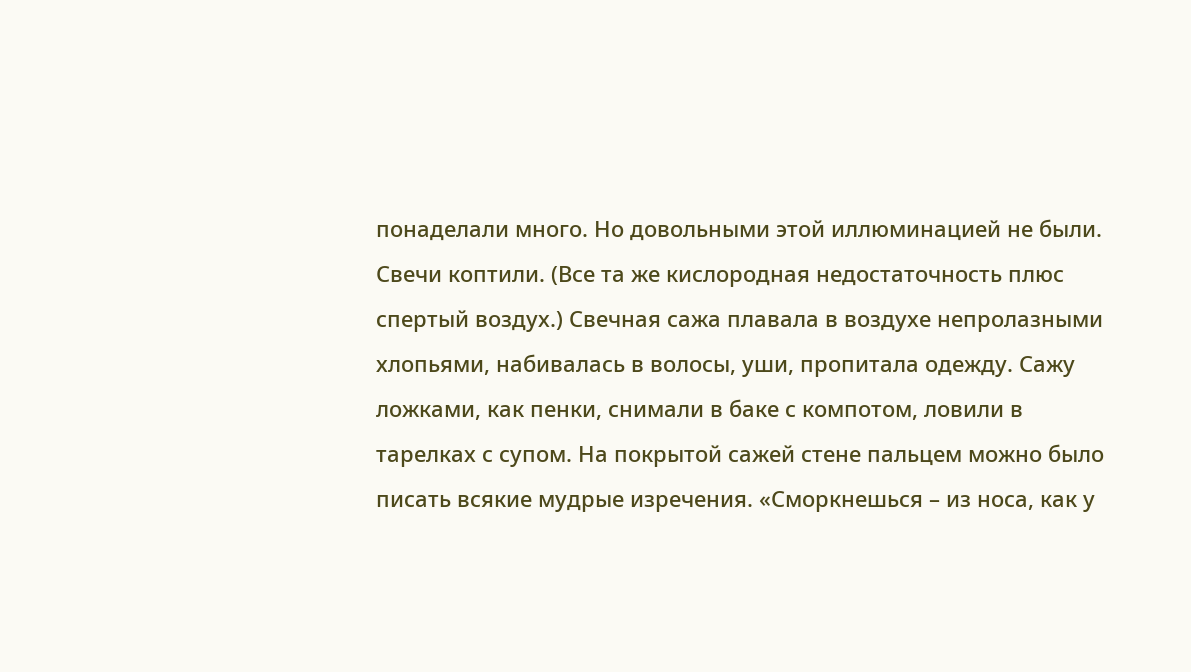понаделали много. Но довольными этой иллюминацией не были. Свечи коптили. (Все та же кислородная недостаточность плюс спертый воздух.) Свечная сажа плавала в воздухе непролазными хлопьями, набивалась в волосы, уши, пропитала одежду. Сажу ложками, как пенки, снимали в баке с компотом, ловили в тарелках с супом. На покрытой сажей стене пальцем можно было писать всякие мудрые изречения. «Сморкнешься – из носа, как у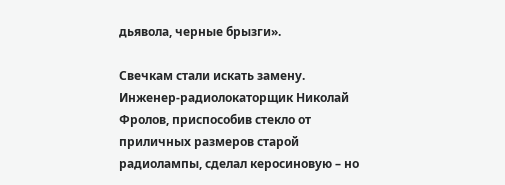дьявола, черные брызги».

Свечкам стали искать замену. Инженер-радиолокаторщик Николай Фролов, приспособив стекло от приличных размеров старой радиолампы, сделал керосиновую – но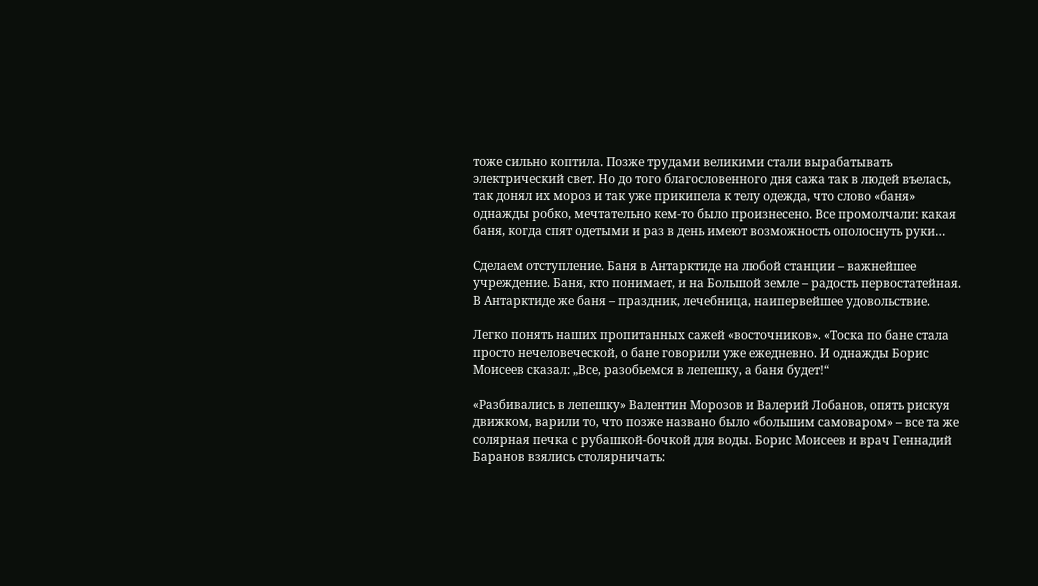тоже сильно коптила. Позже трудами великими стали вырабатывать электрический свет. Но до того благословенного дня сажа так в людей въелась, так донял их мороз и так уже прикипела к телу одежда, что слово «баня» однажды робко, мечтательно кем-то было произнесено. Все промолчали: какая баня, когда спят одетыми и раз в день имеют возможность ополоснуть руки…

Сделаем отступление. Баня в Антарктиде на любой станции – важнейшее учреждение. Баня, кто понимает, и на Большой земле – радость первостатейная. В Антарктиде же баня – праздник, лечебница, наипервейшее удовольствие.

Легко понять наших пропитанных сажей «восточников». «Тоска по бане стала просто нечеловеческой, о бане говорили уже ежедневно. И однажды Борис Моисеев сказал: „Все, разобьемся в лепешку, а баня будет!“

«Разбивались в лепешку» Валентин Морозов и Валерий Лобанов, опять рискуя движком, варили то, что позже названо было «большим самоваром» – все та же солярная печка с рубашкой-бочкой для воды. Борис Моисеев и врач Геннадий Баранов взялись столярничать: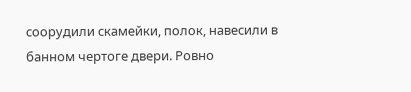соорудили скамейки, полок, навесили в банном чертоге двери. Ровно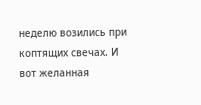неделю возились при коптящих свечах. И вот желанная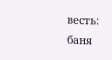весть: баня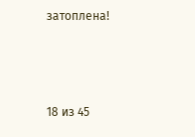затоплена!



18 из 45